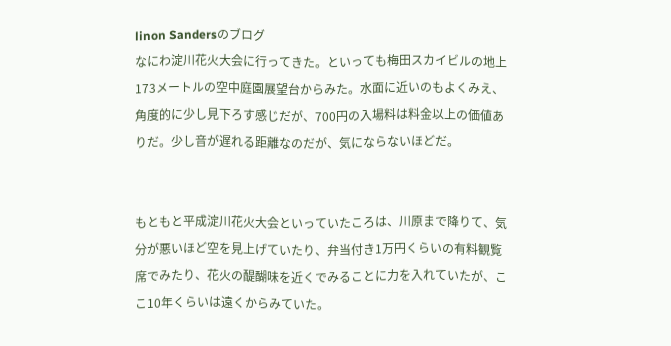linon Sandersのブログ
なにわ淀川花火大会に行ってきた。といっても梅田スカイビルの地上173メートルの空中庭園展望台からみた。水面に近いのもよくみえ、角度的に少し見下ろす感じだが、700円の入場料は料金以上の価値ありだ。少し音が遅れる距離なのだが、気にならないほどだ。


もともと平成淀川花火大会といっていたころは、川原まで降りて、気分が悪いほど空を見上げていたり、弁当付き1万円くらいの有料観覧席でみたり、花火の醍醐味を近くでみることに力を入れていたが、ここ10年くらいは遠くからみていた。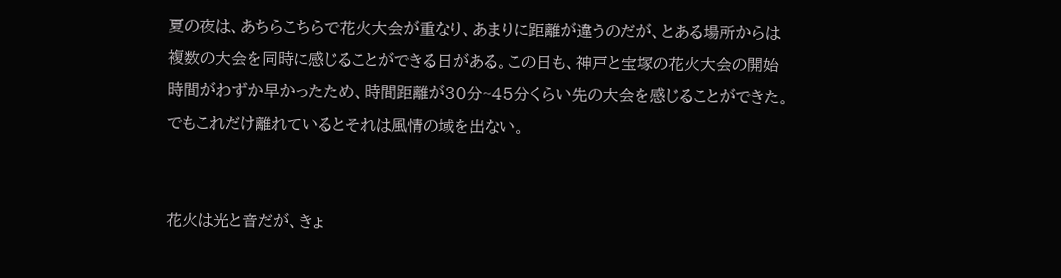夏の夜は、あちらこちらで花火大会が重なり、あまりに距離が違うのだが、とある場所からは複数の大会を同時に感じることができる日がある。この日も、神戸と宝塚の花火大会の開始時間がわずか早かったため、時間距離が30分~45分くらい先の大会を感じることができた。でもこれだけ離れているとそれは風情の域を出ない。


花火は光と音だが、きょ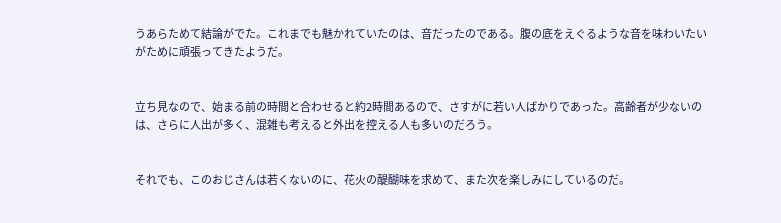うあらためて結論がでた。これまでも魅かれていたのは、音だったのである。腹の底をえぐるような音を味わいたいがために頑張ってきたようだ。


立ち見なので、始まる前の時間と合わせると約2時間あるので、さすがに若い人ばかりであった。高齢者が少ないのは、さらに人出が多く、混雑も考えると外出を控える人も多いのだろう。


それでも、このおじさんは若くないのに、花火の醍醐味を求めて、また次を楽しみにしているのだ。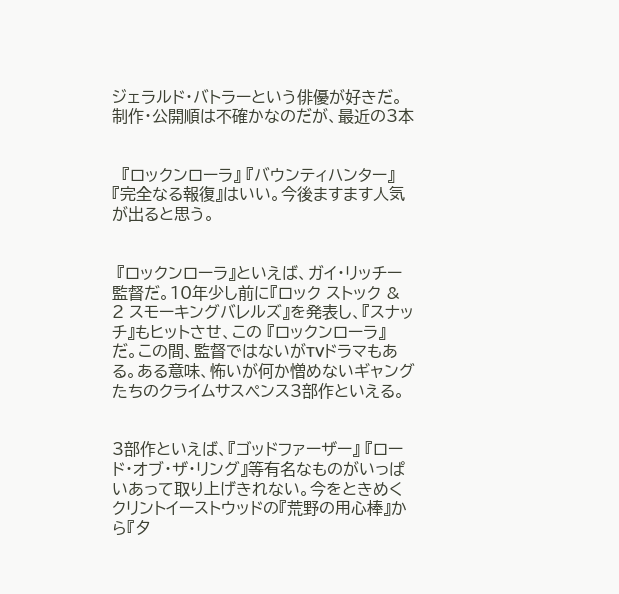ジェラルド・バトラーという俳優が好きだ。制作・公開順は不確かなのだが、最近の3本


  『ロックンローラ』 『バウンティハンター』 『完全なる報復』はいい。今後ますます人気が出ると思う。


 『ロックンローラ』といえば、ガイ・リッチー監督だ。10年少し前に『ロック ストック & 2 スモーキングバレルズ』を発表し、『スナッチ』もヒットさせ、この 『ロックンローラ』 だ。この間、監督ではないがTVドラマもある。ある意味、怖いが何か憎めないギャングたちのクライムサスペンス3部作といえる。


3部作といえば、『ゴッドファーザー』 『ロード・オブ・ザ・リング』等有名なものがいっぱいあって取り上げきれない。今をときめくクリントイーストウッドの『荒野の用心棒』から『夕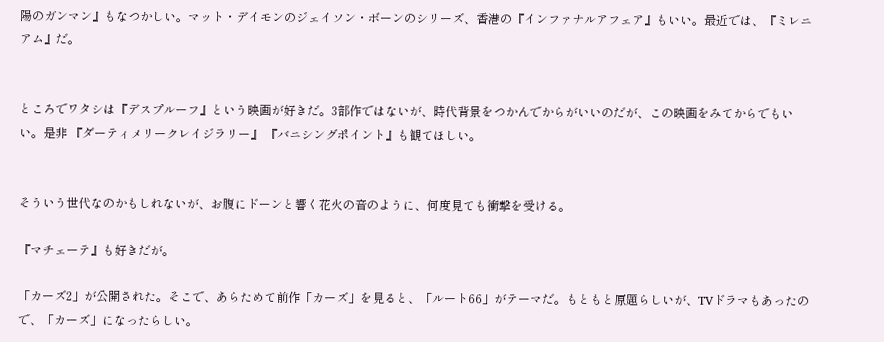陽のガンマン』もなつかしい。マット・デイモンのジェイソン・ボーンのシリーズ、香港の『インファナルアフェア』もいい。最近では、『ミレニアム』だ。


ところでワタシは『デスプルーフ』という映画が好きだ。3部作ではないが、時代背景をつかんでからがいいのだが、この映画をみてからでもいい。是非 『ダーティメリークレイジラリー』 『バニシングポイント』も観てほしい。


そういう世代なのかもしれないが、お腹にドーンと響く花火の音のように、何度見ても衝撃を受ける。

『マチェーテ』も好きだが。

「カーズ2」が公開された。そこで、あらためて前作「カーズ」を見ると、「ルート66」がテーマだ。もともと原題らしいが、TVドラマもあったので、「カーズ」になったらしい。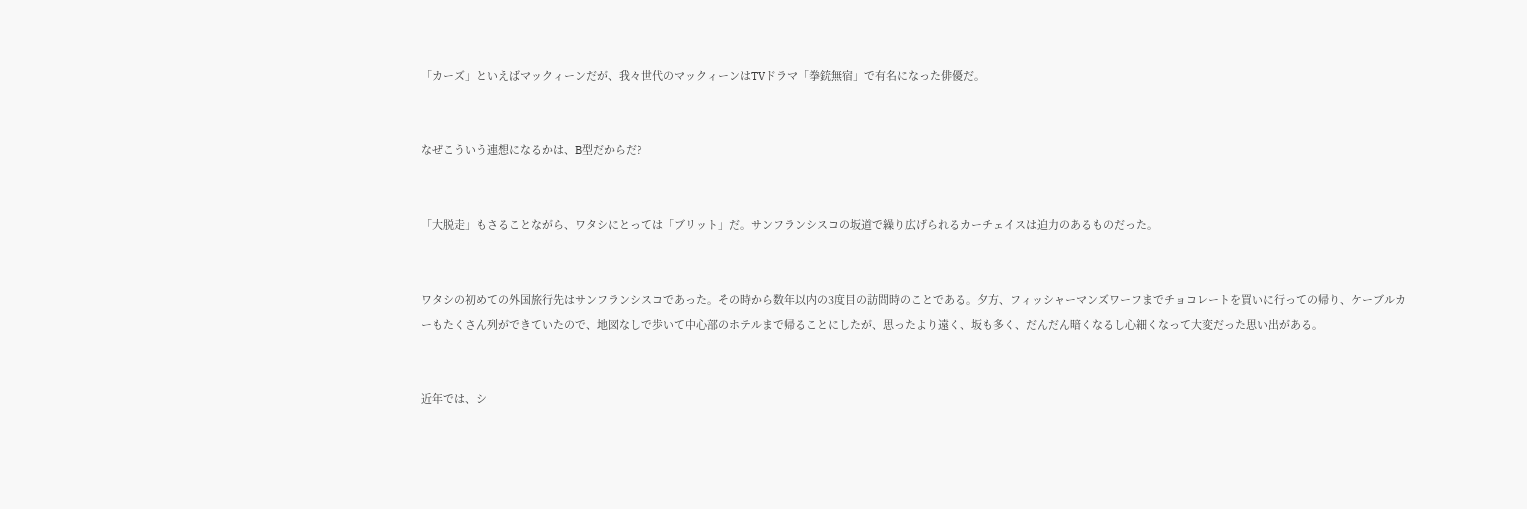「カーズ」といえばマックィーンだが、我々世代のマックィーンはTVドラマ「拳銃無宿」で有名になった俳優だ。


なぜこういう連想になるかは、B型だからだ?


「大脱走」もさることながら、ワタシにとっては「ブリット」だ。サンフランシスコの坂道で繰り広げられるカーチェイスは迫力のあるものだった。


ワタシの初めての外国旅行先はサンフランシスコであった。その時から数年以内の3度目の訪問時のことである。夕方、フィッシャーマンズワーフまでチョコレートを買いに行っての帰り、ケーブルカーもたくさん列ができていたので、地図なしで歩いて中心部のホテルまで帰ることにしたが、思ったより遠く、坂も多く、だんだん暗くなるし心細くなって大変だった思い出がある。


近年では、シ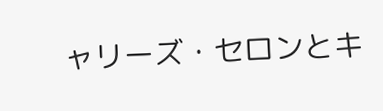ャリーズ・セロンとキ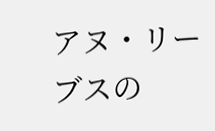アヌ・リーブスの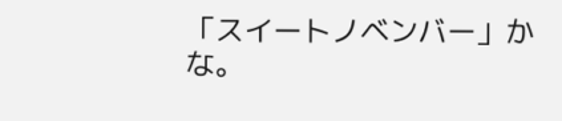「スイートノベンバー」かな。